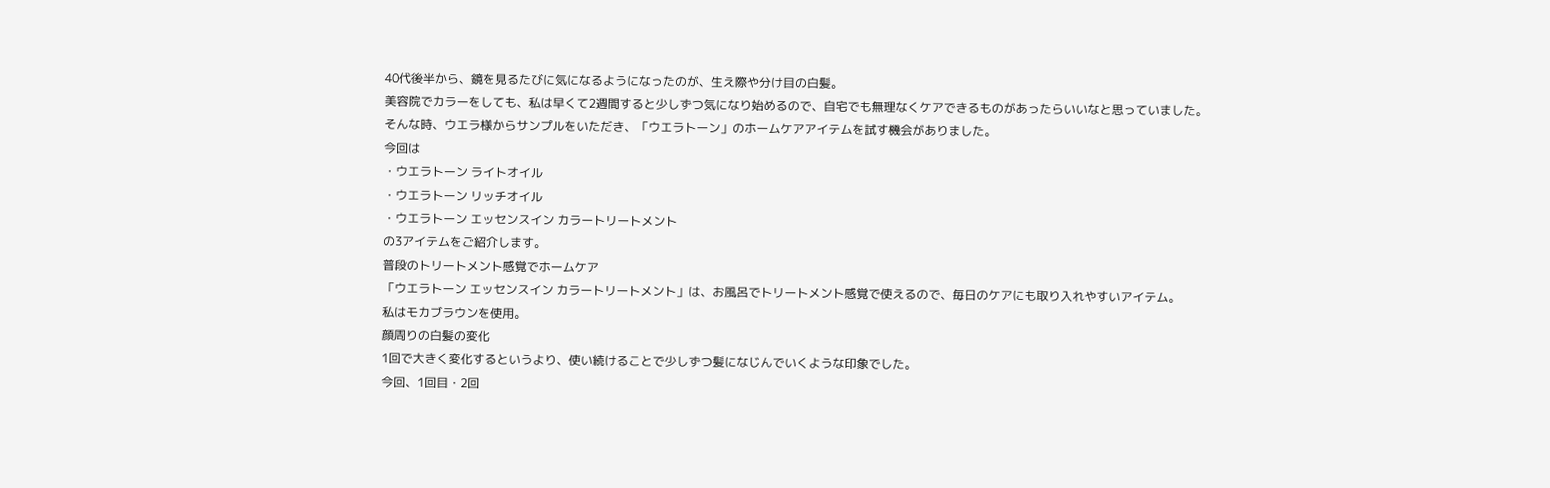40代後半から、鏡を見るたびに気になるようになったのが、生え際や分け目の白髪。
美容院でカラーをしても、私は早くて2週間すると少しずつ気になり始めるので、自宅でも無理なくケアできるものがあったらいいなと思っていました。
そんな時、ウエラ様からサンプルをいただき、「ウエラトーン」のホームケアアイテムを試す機会がありました。
今回は
・ウエラトーン ライトオイル
・ウエラトーン リッチオイル
・ウエラトーン エッセンスイン カラートリートメント
の3アイテムをご紹介します。
普段のトリートメント感覚でホームケア
「ウエラトーン エッセンスイン カラートリートメント」は、お風呂でトリートメント感覚で使えるので、毎日のケアにも取り入れやすいアイテム。
私はモカブラウンを使用。
顔周りの白髪の変化
1回で大きく変化するというより、使い続けることで少しずつ髪になじんでいくような印象でした。
今回、1回目・2回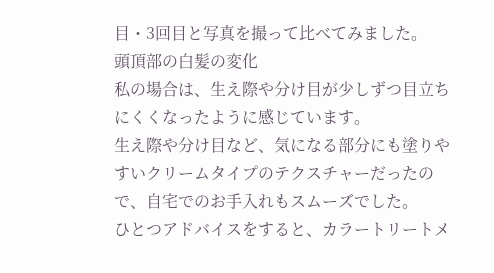目・3回目と写真を撮って比べてみました。
頭頂部の白髪の変化
私の場合は、生え際や分け目が少しずつ目立ちにくくなったように感じています。
生え際や分け目など、気になる部分にも塗りやすいクリームタイプのテクスチャーだったので、自宅でのお手入れもスムーズでした。
ひとつアドバイスをすると、カラートリートメ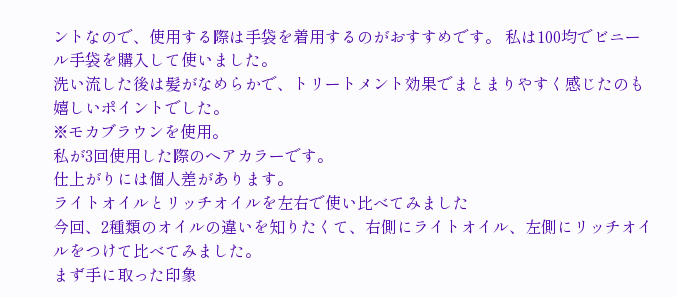ントなので、使用する際は手袋を着用するのがおすすめです。 私は100均でビニール手袋を購入して使いました。
洗い流した後は髪がなめらかで、トリートメント効果でまとまりやすく感じたのも嬉しいポイントでした。
※モカブラウンを使用。
私が3回使用した際のヘアカラーです。
仕上がりには個人差があります。
ライトオイルとリッチオイルを左右で使い比べてみました
今回、2種類のオイルの違いを知りたくて、右側にライトオイル、左側にリッチオイルをつけて比べてみました。
まず手に取った印象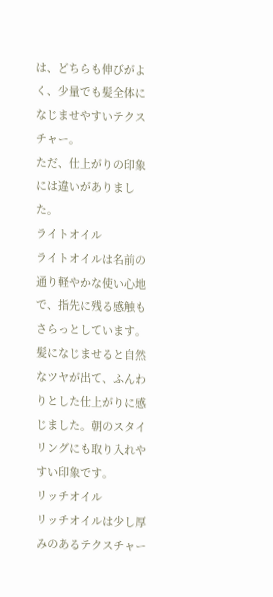は、どちらも伸びがよく、少量でも髪全体になじませやすいテクスチャー。
ただ、仕上がりの印象には違いがありました。
ライトオイル
ライトオイルは名前の通り軽やかな使い心地で、指先に残る感触もさらっとしています。髪になじませると自然なツヤが出て、ふんわりとした仕上がりに感じました。朝のスタイリングにも取り入れやすい印象です。
リッチオイル
リッチオイルは少し厚みのあるテクスチャー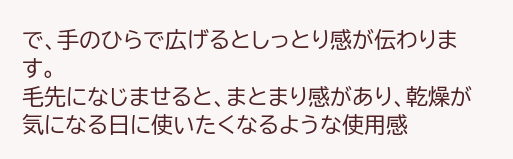で、手のひらで広げるとしっとり感が伝わります。
毛先になじませると、まとまり感があり、乾燥が気になる日に使いたくなるような使用感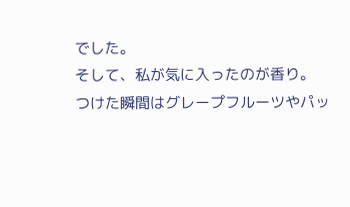でした。
そして、私が気に入ったのが香り。
つけた瞬間はグレープフルーツやパッ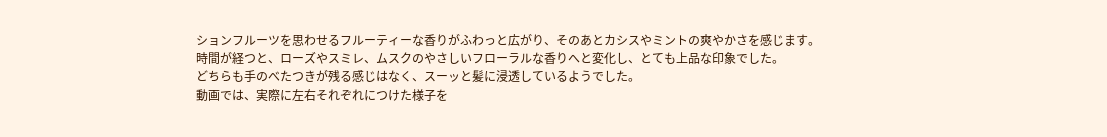ションフルーツを思わせるフルーティーな香りがふわっと広がり、そのあとカシスやミントの爽やかさを感じます。
時間が経つと、ローズやスミレ、ムスクのやさしいフローラルな香りへと変化し、とても上品な印象でした。
どちらも手のべたつきが残る感じはなく、スーッと髪に浸透しているようでした。
動画では、実際に左右それぞれにつけた様子を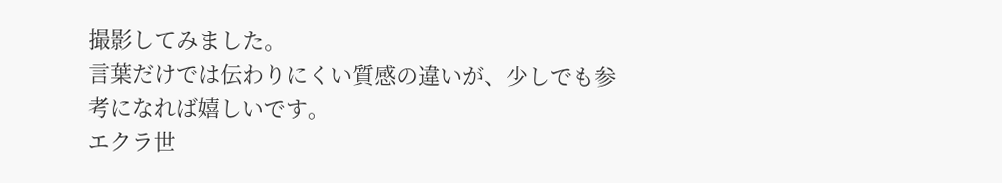撮影してみました。
言葉だけでは伝わりにくい質感の違いが、少しでも参考になれば嬉しいです。
エクラ世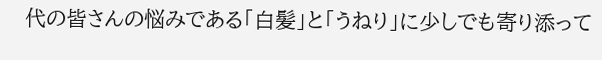代の皆さんの悩みである「白髪」と「うねり」に少しでも寄り添って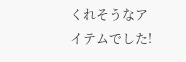くれそうなアイテムでした!